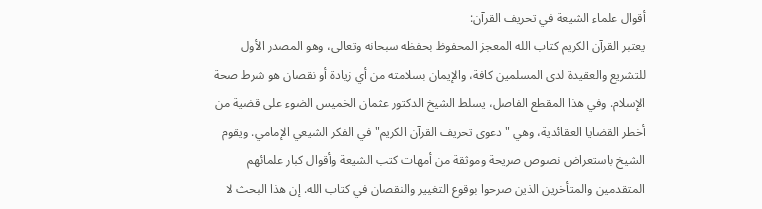أقوال علماء الشيعة في تحريف القرآن:
يعتبر القرآن الكريم كتاب الله المعجز المحفوظ بحفظه سبحانه وتعالى، وهو المصدر الأول للتشريع والعقيدة لدى المسلمين كافة، والإيمان بسلامته من أي زيادة أو نقصان هو شرط صحة الإسلام. وفي هذا المقطع الفاصل، يسلط الشيخ الدكتور عثمان الخميس الضوء على قضية من أخطر القضايا العقائدية، وهي "دعوى تحريف القرآن الكريم" في الفكر الشيعي الإمامي. ويقوم الشيخ باستعراض نصوص صريحة وموثقة من أمهات كتب الشيعة وأقوال كبار علمائهم المتقدمين والمتأخرين الذين صرحوا بوقوع التغيير والنقصان في كتاب الله. إن هذا البحث لا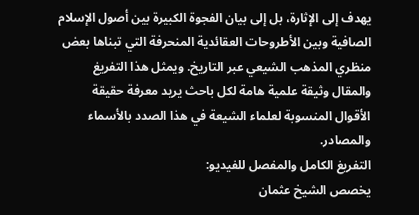يهدف إلى الإثارة، بل إلى بيان الفجوة الكبيرة بين أصول الإسلام الصافية وبين الأطروحات العقائدية المنحرفة التي تبناها بعض منظري المذهب الشيعي عبر التاريخ. ويمثل هذا التفريغ والمقال وثيقة علمية هامة لكل باحث يريد معرفة حقيقة الأقوال المنسوبة لعلماء الشيعة في هذا الصدد بالأسماء والمصادر.
التفريغ الكامل والمفصل للفيديو:
يخصص الشيخ عثمان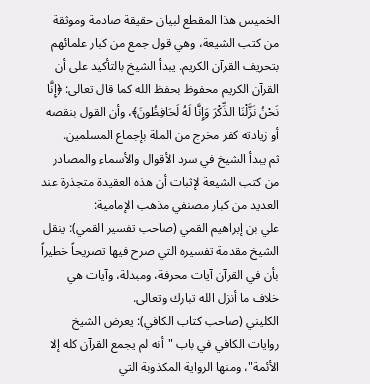الخميس هذا المقطع لبيان حقيقة صادمة وموثقة من كتب الشيعة، وهي قول جمع من كبار علمائهم بتحريف القرآن الكريم. يبدأ الشيخ بالتأكيد على أن القرآن الكريم محفوظ بحفظ الله كما قال تعالى: ﴿إِنَّا نَحْنُ نَزَّلْنَا الذِّكْرَ وَإِنَّا لَهُ لَحَافِظُونَ﴾، وأن القول بنقصه أو زيادته كفر مخرج من الملة بإجماع المسلمين.
ثم يبدأ الشيخ في سرد الأقوال والأسماء والمصادر من كتب الشيعة لإثبات أن هذه العقيدة متجذرة عند العديد من كبار مصنفي مذهب الإمامية:
علي بن إبراهيم القمي (صاحب تفسير القمي): ينقل الشيخ مقدمة تفسيره التي صرح فيها تصريحاً خطيراً بأن في القرآن آيات محرفة، ومبدلة، وآيات هي خلاف ما أنزل الله تبارك وتعالى.
الكليني (صاحب كتاب الكافي): يعرض الشيخ روايات الكافي في باب "أنه لم يجمع القرآن كله إلا الأئمة"، ومنها الرواية المكذوبة التي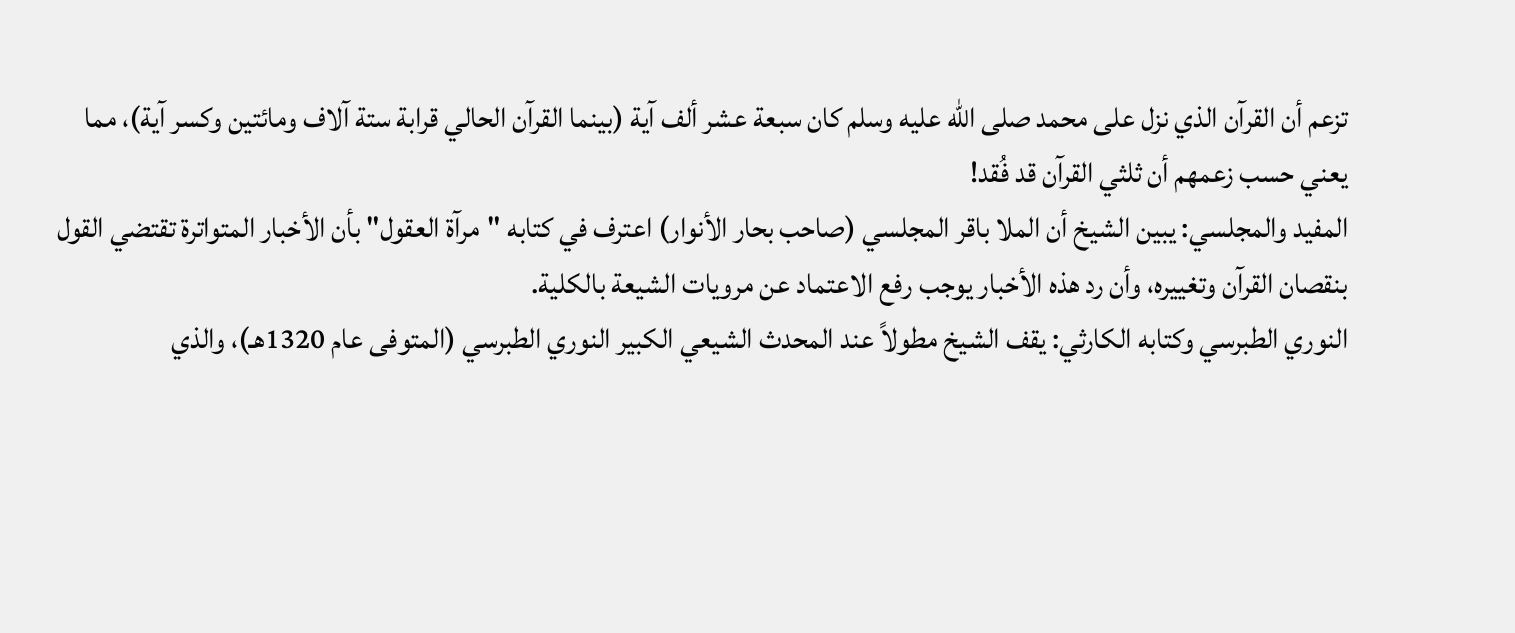تزعم أن القرآن الذي نزل على محمد صلى الله عليه وسلم كان سبعة عشر ألف آية (بينما القرآن الحالي قرابة ستة آلاف ومائتين وكسر آية)، مما يعني حسب زعمهم أن ثلثي القرآن قد فُقد!
المفيد والمجلسي: يبين الشيخ أن الملا باقر المجلسي (صاحب بحار الأنوار) اعترف في كتابه "مرآة العقول" بأن الأخبار المتواترة تقتضي القول بنقصان القرآن وتغييره، وأن رد هذه الأخبار يوجب رفع الاعتماد عن مرويات الشيعة بالكلية.
النوري الطبرسي وكتابه الكارثي: يقف الشيخ مطولاً عند المحدث الشيعي الكبير النوري الطبرسي (المتوفى عام 1320هـ)، والذي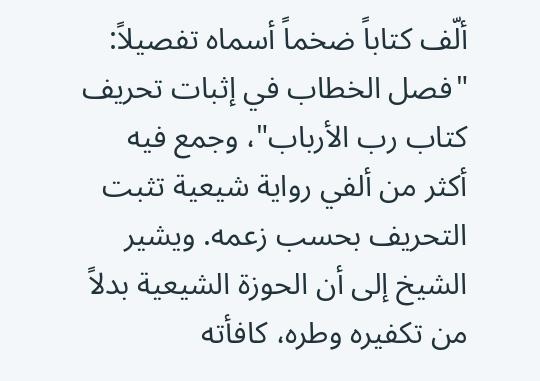ألّف كتاباً ضخماً أسماه تفصيلاً: "فصل الخطاب في إثبات تحريف كتاب رب الأرباب"، وجمع فيه أكثر من ألفي رواية شيعية تثبت التحريف بحسب زعمه. ويشير الشيخ إلى أن الحوزة الشيعية بدلاً من تكفيره وطره، كافأته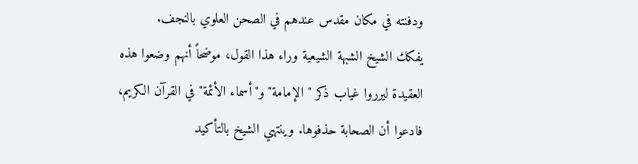ودفنته في مكان مقدس عندهم في الصحن العلوي بالنجف.
يفكك الشيخ الشبهة الشيعية وراء هذا القول، موضحاً أنهم وضعوا هذه العقيدة ليرروا غياب ذكر "الإمامة" و"أسماء الأئمة" في القرآن الكريم، فادعوا أن الصحابة حذفوها. وينتهي الشيخ بالتأكيد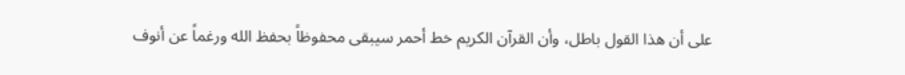على أن هذا القول باطل، وأن القرآن الكريم خط أحمر سيبقى محفوظاً بحفظ الله ورغماً عن أنوف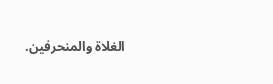الغلاة والمنحرفين.